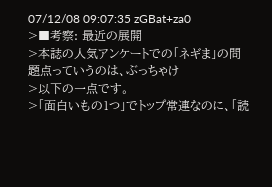07/12/08 09:07:35 zGBat+za0
>■考察: 最近の展開
>本誌の人気アンケートでの「ネギま」の問題点っていうのは、ぶっちゃけ
>以下の一点です。
>「面白いもの1つ」でトップ常連なのに、「読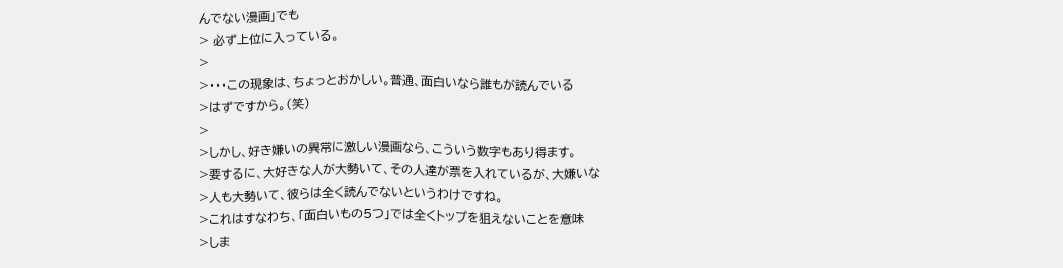んでない漫画」でも
> 必ず上位に入っている。
>
>・・・この現象は、ちょっとおかしい。普通、面白いなら誰もが読んでいる
>はずですから。(笑)
>
>しかし、好き嫌いの異常に激しい漫画なら、こういう数字もあり得ます。
>要するに、大好きな人が大勢いて、その人達が票を入れているが、大嫌いな
>人も大勢いて、彼らは全く読んでないというわけですね。
>これはすなわち、「面白いもの5つ」では全くトップを狙えないことを意味
>しま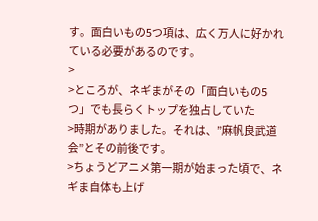す。面白いもの5つ項は、広く万人に好かれている必要があるのです。
>
>ところが、ネギまがその「面白いもの5つ」でも長らくトップを独占していた
>時期がありました。それは、”麻帆良武道会”とその前後です。
>ちょうどアニメ第一期が始まった頃で、ネギま自体も上げ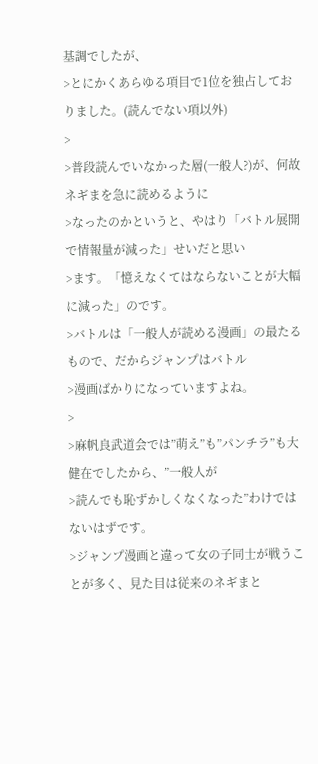基調でしたが、
>とにかくあらゆる項目で1位を独占しておりました。(読んでない項以外)
>
>普段読んでいなかった層(一般人?)が、何故ネギまを急に読めるように
>なったのかというと、やはり「バトル展開で情報量が減った」せいだと思い
>ます。「憶えなくてはならないことが大幅に減った」のです。
>バトルは「一般人が読める漫画」の最たるもので、だからジャンプはバトル
>漫画ばかりになっていますよね。
>
>麻帆良武道会では”萌え”も”パンチラ”も大健在でしたから、”一般人が
>読んでも恥ずかしくなくなった”わけではないはずです。
>ジャンプ漫画と違って女の子同士が戦うことが多く、見た目は従来のネギまと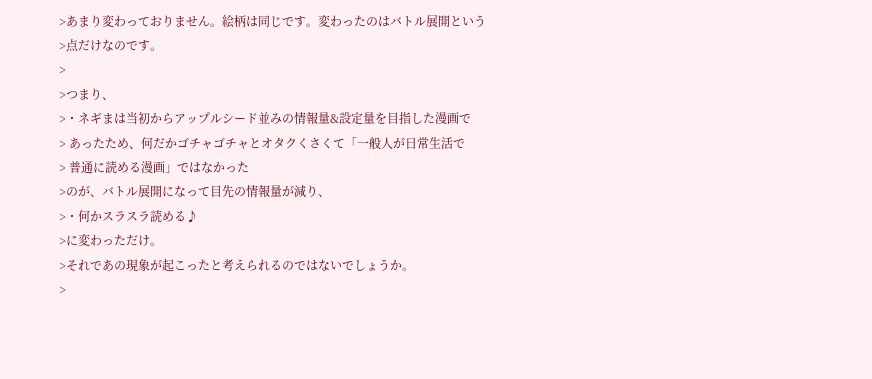>あまり変わっておりません。絵柄は同じです。変わったのはバトル展開という
>点だけなのです。
>
>つまり、
>・ネギまは当初からアップルシード並みの情報量&設定量を目指した漫画で
> あったため、何だかゴチャゴチャとオタクくさくて「一般人が日常生活で
> 普通に読める漫画」ではなかった
>のが、バトル展開になって目先の情報量が減り、
>・何かスラスラ読める♪
>に変わっただけ。
>それであの現象が起こったと考えられるのではないでしょうか。
>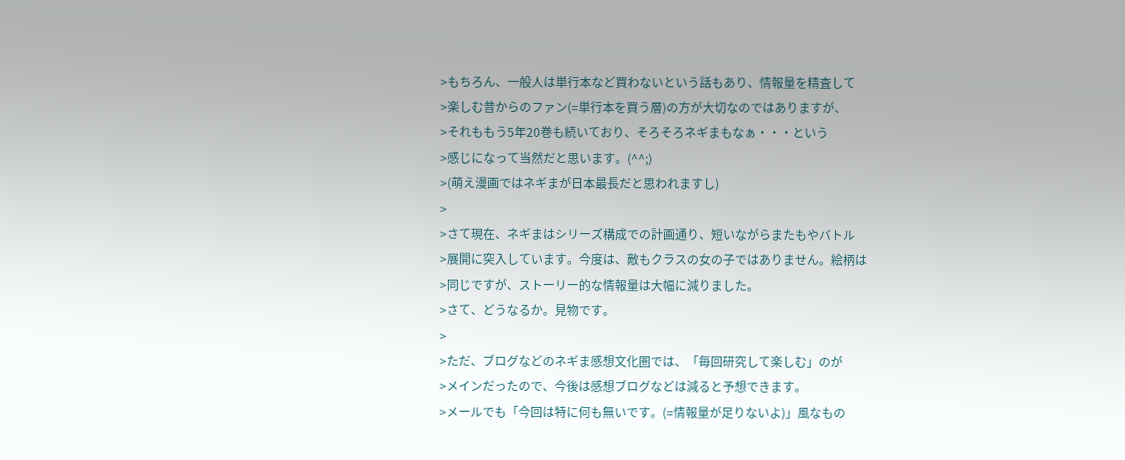>もちろん、一般人は単行本など買わないという話もあり、情報量を精査して
>楽しむ昔からのファン(=単行本を買う層)の方が大切なのではありますが、
>それももう5年20巻も続いており、そろそろネギまもなぁ・・・という
>感じになって当然だと思います。(^^;)
>(萌え漫画ではネギまが日本最長だと思われますし)
>
>さて現在、ネギまはシリーズ構成での計画通り、短いながらまたもやバトル
>展開に突入しています。今度は、敵もクラスの女の子ではありません。絵柄は
>同じですが、ストーリー的な情報量は大幅に減りました。
>さて、どうなるか。見物です。
>
>ただ、ブログなどのネギま感想文化圏では、「毎回研究して楽しむ」のが
>メインだったので、今後は感想ブログなどは減ると予想できます。
>メールでも「今回は特に何も無いです。(=情報量が足りないよ)」風なもの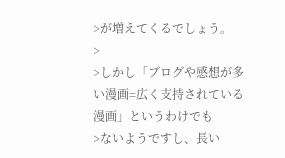>が増えてくるでしょう。
>
>しかし「ブログや感想が多い漫画=広く支持されている漫画」というわけでも
>ないようですし、長い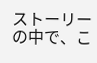ストーリーの中で、こ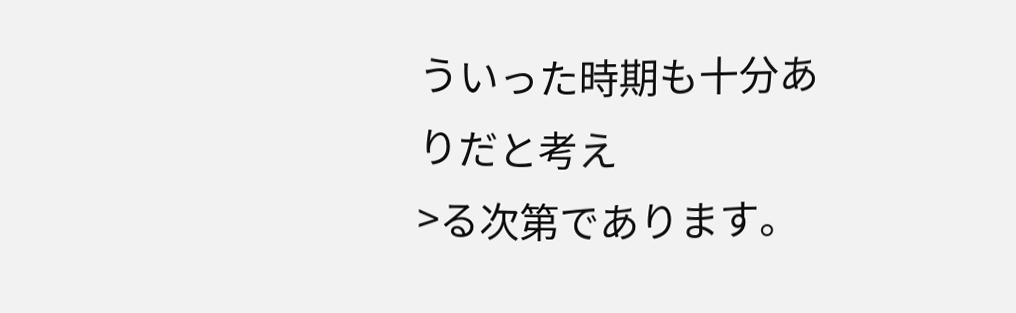ういった時期も十分ありだと考え
>る次第であります。